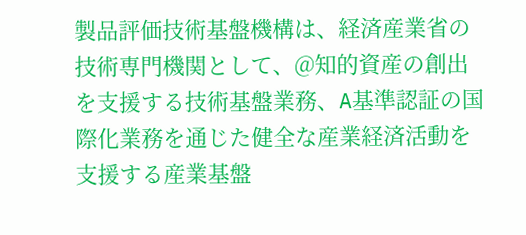製品評価技術基盤機構は、経済産業省の技術専門機関として、@知的資産の創出を支援する技術基盤業務、A基準認証の国際化業務を通じた健全な産業経済活動を支援する産業基盤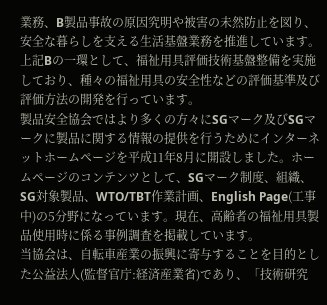業務、B製品事故の原因究明や被害の未然防止を図り、安全な暮らしを支える生活基盤業務を推進しています。上記Bの一環として、福祉用具評価技術基盤整備を実施しており、種々の福祉用具の安全性などの評価基準及び評価方法の開発を行っています。
製品安全協会ではより多くの方々にSGマーク及びSGマークに製品に関する情報の提供を行うためにインターネットホームページを平成11年8月に開設しました。ホームページのコンテンツとして、SGマーク制度、組織、SG対象製品、WTO/TBT作業計画、English Page(工事中)の5分野になっています。現在、高齢者の福祉用具製品使用時に係る事例調査を掲載しています。
当協会は、自転車産業の振興に寄与することを目的とした公益法人(監督官庁:経済産業省)であり、「技術研究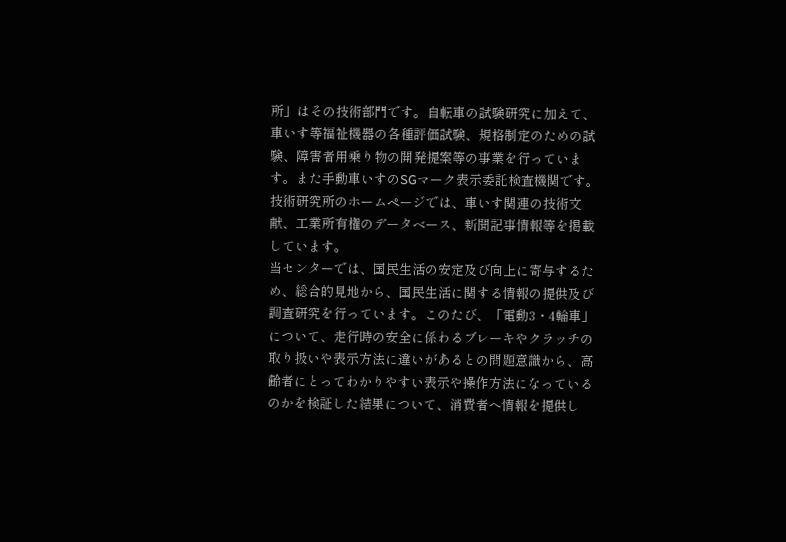所」はその技術部門です。自転車の試験研究に加えて、車いす等福祉機器の各種評価試験、規格制定のための試験、障害者用乗り物の開発提案等の事業を行っています。また手動車いすのSGマーク表示委託検査機関です。技術研究所のホームページでは、車いす関連の技術文献、工業所有権のデータベース、新聞記事情報等を掲載しています。
当センターでは、国民生活の安定及び向上に寄与するため、総合的見地から、国民生活に関する情報の提供及び調査研究を行っています。このたび、「電動3・4輪車」について、走行時の安全に係わるブレーキやクラッチの取り扱いや表示方法に違いがあるとの問題意識から、高齢者にとってわかりやすい表示や操作方法になっているのかを検証した結果について、消費者へ情報を提供し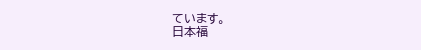ています。
日本福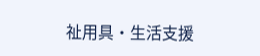祉用具・生活支援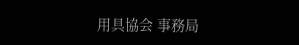用具協会 事務局